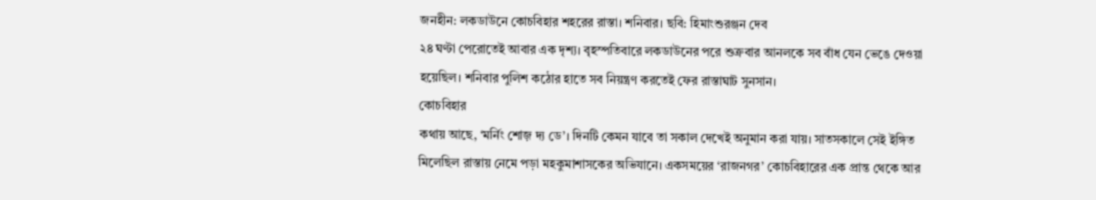জনহীন: লকডাউনে কোচবিহার শহরের রাস্তা। শনিবার। ছবি: হিমাংশুরঞ্জন দেব
২৪ ঘণ্টা পেরোতেই আবার এক দৃশ্য। বৃহস্পতিবারে লকডাউনের পরে শুক্রবার আনলকে সব বাঁধ যেন ভেঙে দেওয়া হয়েছিল। শনিবার পুলিশ কঠোর হাতে সব নিয়ন্ত্রণ করতেই ফের রাস্তাঘাট সুনসান।
কোচবিহার
কথায় আছে, ‘মর্নিং শোজ় দ্য ডে’। দিনটি কেমন যাবে তা সকাল দেখেই অনুমান করা যায়। সাতসকালে সেই ইঙ্গিত মিলেছিল রাস্তায় নেমে পড়া মহকুমাশাসকের অভিযানে। একসময়ের ‘রাজনগর’ কোচবিহারের এক প্রান্ত থেকে আর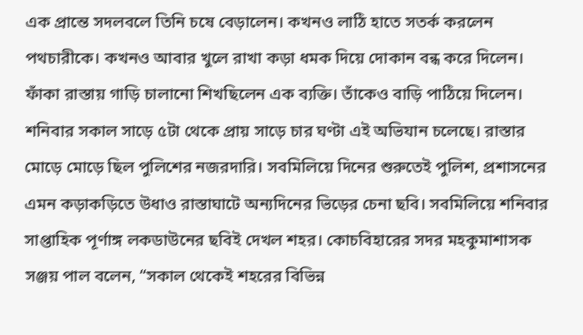এক প্রান্তে সদলবলে তিনি চষে বেড়ালেন। কখনও লাঠি হাতে সতর্ক করলেন পথচারীকে। কখনও আবার খুলে রাখা কড়া ধমক দিয়ে দোকান বন্ধ করে দিলেন। ফাঁকা রাস্তায় গাড়ি চালানো শিখছিলেন এক ব্যক্তি। তাঁকেও বাড়ি পাঠিয়ে দিলেন। শনিবার সকাল সাড়ে ৫টা থেকে প্রায় সাড়ে চার ঘণ্টা এই অভিযান চলেছে। রাস্তার মোড়ে মোড়ে ছিল পুলিশের নজরদারি। সবমিলিয়ে দিনের শুরুতেই পুলিশ, প্রশাসনের এমন কড়াকড়িতে উধাও রাস্তাঘাটে অন্যদিনের ভিড়ের চেনা ছবি। সবমিলিয়ে শনিবার সাপ্তাহিক পূর্ণাঙ্গ লকডাউনের ছবিই দেখল শহর। কোচবিহারের সদর মহকুমাশাসক সঞ্জয় পাল বলেন, “সকাল থেকেই শহরের বিভিন্ন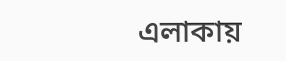এলাকায়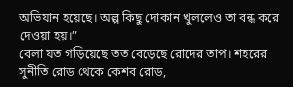অভিযান হয়েছে। অল্প কিছু দোকান খুললেও তা বন্ধ করে দেওয়া হয়।”
বেলা যত গড়িয়েছে তত বেড়েছে রোদের তাপ। শহরের সুনীতি রোড থেকে কেশব রোড,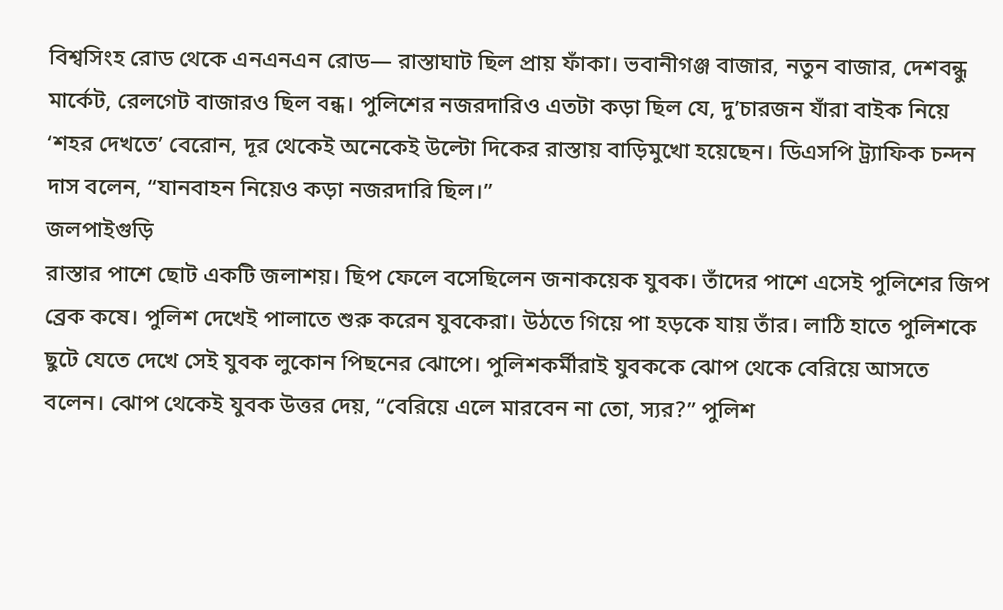বিশ্বসিংহ রোড থেকে এনএনএন রোড— রাস্তাঘাট ছিল প্রায় ফাঁকা। ভবানীগঞ্জ বাজার, নতুন বাজার, দেশবন্ধু মার্কেট, রেলগেট বাজারও ছিল বন্ধ। পুলিশের নজরদারিও এতটা কড়া ছিল যে, দু’চারজন যাঁরা বাইক নিয়ে ‘শহর দেখতে’ বেরোন, দূর থেকেই অনেকেই উল্টো দিকের রাস্তায় বাড়িমুখো হয়েছেন। ডিএসপি ট্র্যাফিক চন্দন দাস বলেন, “যানবাহন নিয়েও কড়া নজরদারি ছিল।”
জলপাইগুড়ি
রাস্তার পাশে ছোট একটি জলাশয়। ছিপ ফেলে বসেছিলেন জনাকয়েক যুবক। তাঁদের পাশে এসেই পুলিশের জিপ ব্রেক কষে। পুলিশ দেখেই পালাতে শুরু করেন যুবকেরা। উঠতে গিয়ে পা হড়কে যায় তাঁর। লাঠি হাতে পুলিশকে ছুটে যেতে দেখে সেই যুবক লুকোন পিছনের ঝোপে। পুলিশকর্মীরাই যুবককে ঝোপ থেকে বেরিয়ে আসতে বলেন। ঝোপ থেকেই যুবক উত্তর দেয়, “বেরিয়ে এলে মারবেন না তো, স্যর?” পুলিশ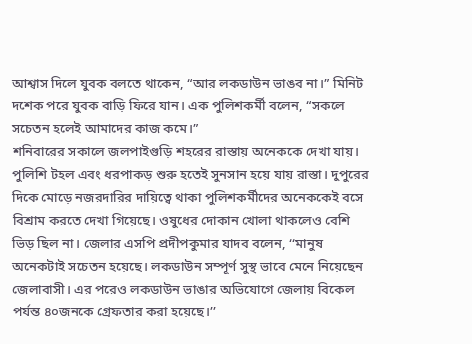আশ্বাস দিলে যুবক বলতে থাকেন, “আর লকডাউন ভাঙব না।” মিনিট দশেক পরে যুবক বাড়ি ফিরে যান। এক পুলিশকর্মী বলেন, “সকলে সচেতন হলেই আমাদের কাজ কমে।”
শনিবারের সকালে জলপাইগুড়ি শহরের রাস্তায় অনেককে দেখা যায়। পুলিশি টহল এবং ধরপাকড় শুরু হতেই সুনসান হয়ে যায় রাস্তা। দুপুরের দিকে মোড়ে নজরদারির দায়িত্বে থাকা পুলিশকর্মীদের অনেককেই বসে বিশ্রাম করতে দেখা গিয়েছে। ওষুধের দোকান খোলা থাকলেও বেশি ভিড় ছিল না। জেলার এসপি প্রদীপকুমার যাদব বলেন, ‘‘মানুষ অনেকটাই সচেতন হয়েছে। লকডাউন সম্পূর্ণ সুস্থ ভাবে মেনে নিয়েছেন জেলাবাসী। এর পরেও লকডাউন ভাঙার অভিযোগে জেলায় বিকেল পর্যন্ত ৪০জনকে গ্রেফতার করা হয়েছে।’’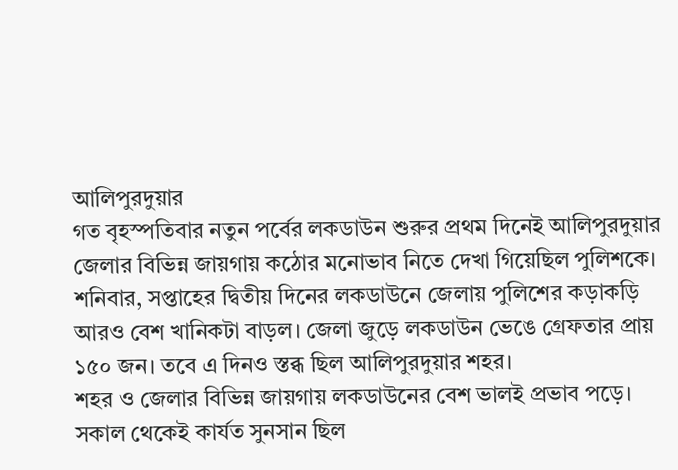আলিপুরদুয়ার
গত বৃহস্পতিবার নতুন পর্বের লকডাউন শুরুর প্রথম দিনেই আলিপুরদুয়ার জেলার বিভিন্ন জায়গায় কঠোর মনোভাব নিতে দেখা গিয়েছিল পুলিশকে। শনিবার, সপ্তাহের দ্বিতীয় দিনের লকডাউনে জেলায় পুলিশের কড়াকড়ি আরও বেশ খানিকটা বাড়ল। জেলা জুড়ে লকডাউন ভেঙে গ্রেফতার প্রায় ১৫০ জন। তবে এ দিনও স্তব্ধ ছিল আলিপুরদুয়ার শহর।
শহর ও জেলার বিভিন্ন জায়গায় লকডাউনের বেশ ভালই প্রভাব পড়ে। সকাল থেকেই কার্যত সুনসান ছিল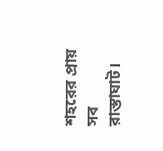শহরের প্রায় সব রাস্তাঘাট।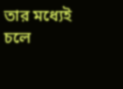তার মধ্যেই চলে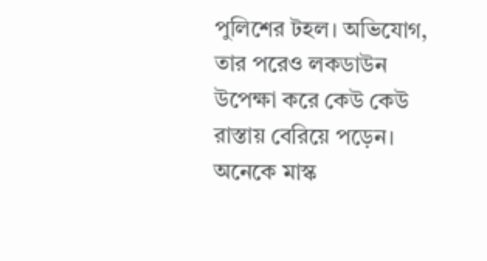পুলিশের টহল। অভিযোগ, তার পরেও লকডাউন উপেক্ষা করে কেউ কেউ রাস্তায় বেরিয়ে পড়েন। অনেকে মাস্ক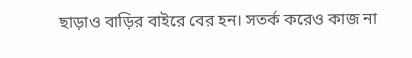ছাড়াও বাড়ির বাইরে বের হন। সতর্ক করেও কাজ না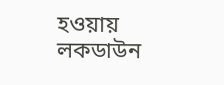হওয়ায় লকডাউন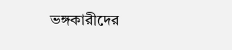ভঙ্গকারীদের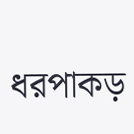ধরপাকড়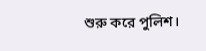শুরু করে পুলিশ।